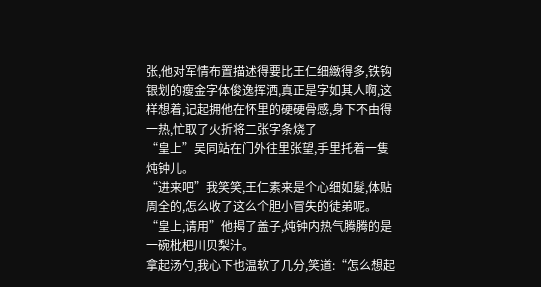张,他对军情布置描述得要比王仁细緻得多,铁钩银划的瘦金字体俊逸挥洒,真正是字如其人啊,这样想着,记起拥他在怀里的硬硬骨感,身下不由得一热,忙取了火折将二张字条烧了
“皇上”吴同站在门外往里张望,手里托着一隻炖钟儿。
“进来吧”我笑笑,王仁素来是个心细如髮,体贴周全的,怎么收了这么个胆小冒失的徒弟呢。
“皇上,请用”他揭了盖子,炖钟内热气腾腾的是一碗枇杷川贝梨汁。
拿起汤勺,我心下也温软了几分,笑道:“怎么想起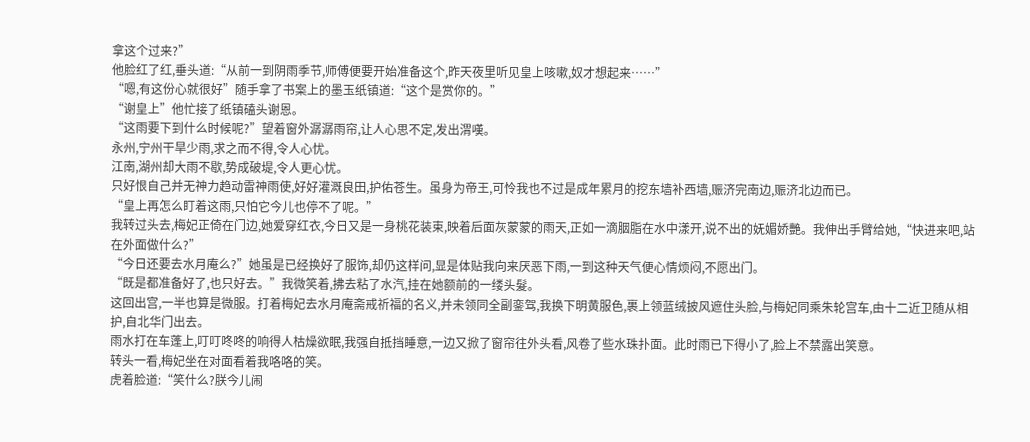拿这个过来?”
他脸红了红,垂头道:“从前一到阴雨季节,师傅便要开始准备这个,昨天夜里听见皇上咳嗽,奴才想起来……”
“嗯,有这份心就很好”随手拿了书案上的墨玉纸镇道:“这个是赏你的。”
“谢皇上”他忙接了纸镇磕头谢恩。
“这雨要下到什么时候呢?”望着窗外潺潺雨帘,让人心思不定,发出渭嘆。
永州,宁州干旱少雨,求之而不得,令人心忧。
江南,湖州却大雨不歇,势成破堤,令人更心忧。
只好恨自己并无神力趋动雷神雨使,好好灌溉良田,护佑苍生。虽身为帝王,可怜我也不过是成年累月的挖东墙补西墙,赈济完南边,赈济北边而已。
“皇上再怎么盯着这雨,只怕它今儿也停不了呢。”
我转过头去,梅妃正倚在门边,她爱穿红衣,今日又是一身桃花装束,映着后面灰蒙蒙的雨天,正如一滴胭脂在水中漾开,说不出的妩媚娇艷。我伸出手臂给她,“快进来吧,站在外面做什么?”
“今日还要去水月庵么?”她虽是已经换好了服饰,却仍这样问,显是体贴我向来厌恶下雨,一到这种天气便心情烦闷,不愿出门。
“既是都准备好了,也只好去。”我微笑着,拂去粘了水汽,挂在她额前的一缕头髮。
这回出宫,一半也算是微服。打着梅妃去水月庵斋戒祈福的名义,并未领同全副銮驾,我换下明黄服色,裹上领蓝绒披风遮住头脸,与梅妃同乘朱轮宫车,由十二近卫随从相护,自北华门出去。
雨水打在车蓬上,叮叮咚咚的响得人枯燥欲眠,我强自抵挡睡意,一边又掀了窗帘往外头看,风卷了些水珠扑面。此时雨已下得小了,脸上不禁露出笑意。
转头一看,梅妃坐在对面看着我咯咯的笑。
虎着脸道:“笑什么?朕今儿闹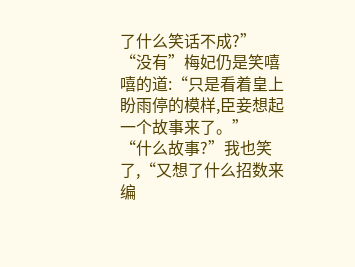了什么笑话不成?”
“没有”梅妃仍是笑嘻嘻的道:“只是看着皇上盼雨停的模样,臣妾想起一个故事来了。”
“什么故事?”我也笑了,“又想了什么招数来编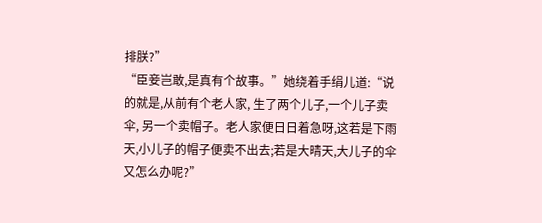排朕?”
“臣妾岂敢,是真有个故事。”她绕着手绢儿道:“说的就是,从前有个老人家, 生了两个儿子,一个儿子卖伞, 另一个卖帽子。老人家便日日着急呀,这若是下雨天,小儿子的帽子便卖不出去;若是大晴天,大儿子的伞又怎么办呢?”